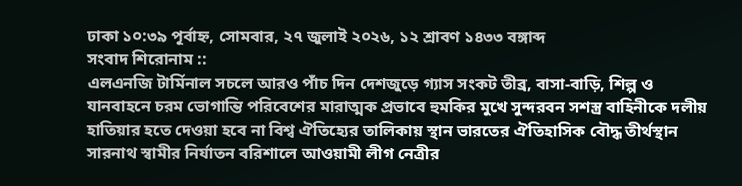ঢাকা ১০:৩৯ পূর্বাহ্ন, সোমবার, ২৭ জুলাই ২০২৬, ১২ শ্রাবণ ১৪৩৩ বঙ্গাব্দ
সংবাদ শিরোনাম ::
এলএনজি টার্মিনাল সচলে আরও পাঁচ দিন দেশজুড়ে গ্যাস সংকট তীব্র, বাসা-বাড়ি, শিল্প ও যানবাহনে চরম ভোগান্তি পরিবেশের মারাত্মক প্রভাবে হুমকির মুখে সুন্দরবন সশস্ত্র বাহিনীকে দলীয় হাতিয়ার হতে দেওয়া হবে না বিশ্ব ঐতিহ্যের তালিকায় স্থান ভারতের ঐতিহাসিক বৌদ্ধ তীর্থস্থান সারনাথ স্বামীর নির্যাতন বরিশালে আওয়ামী লীগ নেত্রীর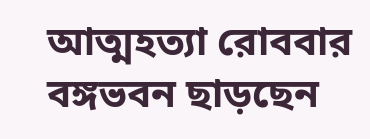আত্মহত্যা রোববার বঙ্গভবন ছাড়ছেন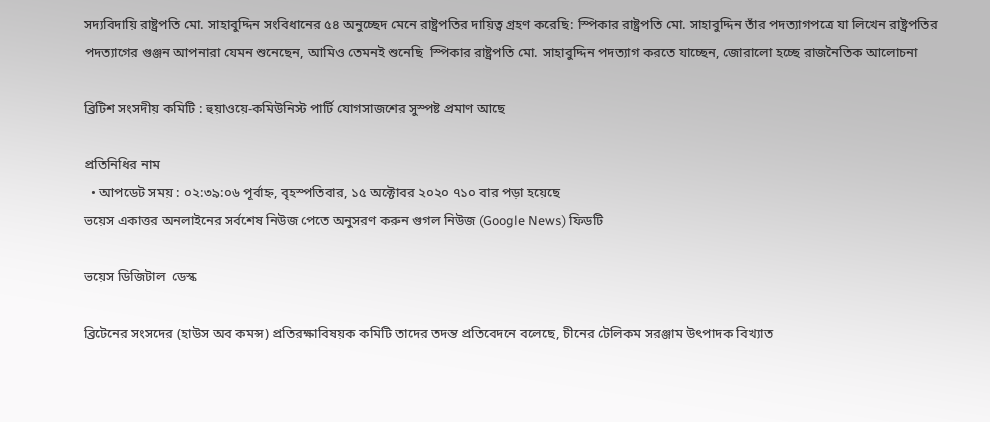সদ্যবিদায়ি রাষ্ট্রপতি মো. সাহাবুদ্দিন সংবিধানের ৫৪ অনুচ্ছেদ মেনে রাষ্ট্রপতির দায়িত্ব গ্রহণ করেছি: স্পিকার রাষ্ট্রপতি মো. সাহাবুদ্দিন তাঁর পদত্যাগপত্রে যা লিখেন রাষ্ট্রপতির পদত্যাগের গুঞ্জন আপনারা যেমন শুনেছেন, আমিও তেমনই শুনেছি  স্পিকার রাষ্ট্রপতি মো. সাহাবুদ্দিন পদত্যাগ করতে যাচ্ছেন, জোরালো হচ্ছে রাজনৈতিক আলোচনা

ব্রিটিশ সংসদীয় কমিটি : হুয়াওয়ে-কমিউনিস্ট পার্টি যোগসাজশের সুস্পষ্ট প্রমাণ আছে

প্রতিনিধির নাম
  • আপডেট সময় : ০২:৩৯:০৬ পূর্বাহ্ন, বৃহস্পতিবার, ১৫ অক্টোবর ২০২০ ৭১০ বার পড়া হয়েছে
ভয়েস একাত্তর অনলাইনের সর্বশেষ নিউজ পেতে অনুসরণ করুন গুগল নিউজ (Google News) ফিডটি

ভয়েস ডিজিটাল  ডেস্ক

ব্রিটেনের সংসদের (হাউস অব কমন্স) প্রতিরক্ষাবিষয়ক কমিটি তাদের তদন্ত প্রতিবেদনে বলেছে, চীনের টেলিকম সরঞ্জাম উৎপাদক বিখ্যাত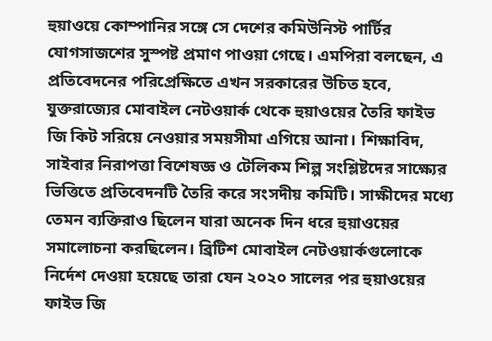হুয়াওয়ে কোম্পানির সঙ্গে সে দেশের কমিউনিস্ট পার্টির যোগসাজশের সুস্পষ্ট প্রমাণ পাওয়া গেছে। এমপিরা বলছেন, এ প্রতিবেদনের পরিপ্রেক্ষিতে এখন সরকারের উচিত হবে, যুক্তরাজ্যের মোবাইল নেটওয়ার্ক থেকে হুয়াওয়ের তৈরি ফাইভ জি কিট সরিয়ে নেওয়ার সময়সীমা এগিয়ে আনা। শিক্ষাবিদ, সাইবার নিরাপত্তা বিশেষজ্ঞ ও টেলিকম শিল্প সংশ্লিষ্টদের সাক্ষ্যের ভিত্তিতে প্রতিবেদনটি তৈরি করে সংসদীয় কমিটি। সাক্ষীদের মধ্যে তেমন ব্যক্তিরাও ছিলেন যারা অনেক দিন ধরে হুয়াওয়ের সমালোচনা করছিলেন। ব্রিটিশ মোবাইল নেটওয়ার্কগুলোকে নির্দেশ দেওয়া হয়েছে তারা যেন ২০২০ সালের পর হুয়াওয়ের ফাইভ জি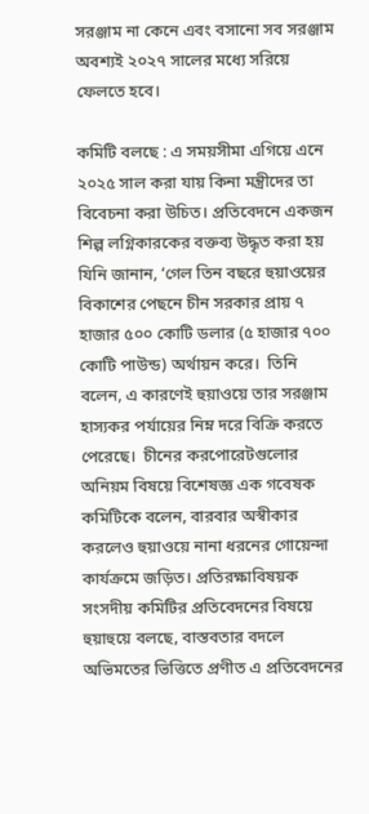সরঞ্জাম না কেনে এবং বসানো সব সরঞ্জাম অবশ্যই ২০২৭ সালের মধ্যে সরিয়ে ফেলতে হবে।

কমিটি বলছে : এ সময়সীমা এগিয়ে এনে ২০২৫ সাল করা যায় কিনা মন্ত্রীদের তা বিবেচনা করা উচিত। প্রতিবেদনে একজন শিল্প লগ্নিকারকের বক্তব্য উদ্ধৃত করা হয় যিনি জানান, ‘গেল তিন বছরে হুয়াওয়ের বিকাশের পেছনে চীন সরকার প্রায় ৭ হাজার ৫০০ কোটি ডলার (৫ হাজার ৭০০ কোটি পাউন্ড) অর্থায়ন করে।  তিনি বলেন, এ কারণেই হুয়াওয়ে তার সরঞ্জাম হাস্যকর পর্যায়ের নিম্ন দরে বিক্রি করতে পেরেছে।  চীনের করপোরেটগুলোর অনিয়ম বিষয়ে বিশেষজ্ঞ এক গবেষক কমিটিকে বলেন, বারবার অস্বীকার করলেও হুয়াওয়ে নানা ধরনের গোয়েন্দা কার্যক্রমে জড়িত। প্রতিরক্ষাবিষয়ক সংসদীয় কমিটির প্রতিবেদনের বিষয়ে হুয়াহুয়ে বলছে, বাস্তবতার বদলে অভিমতের ভিত্তিতে প্রণীত এ প্রতিবেদনের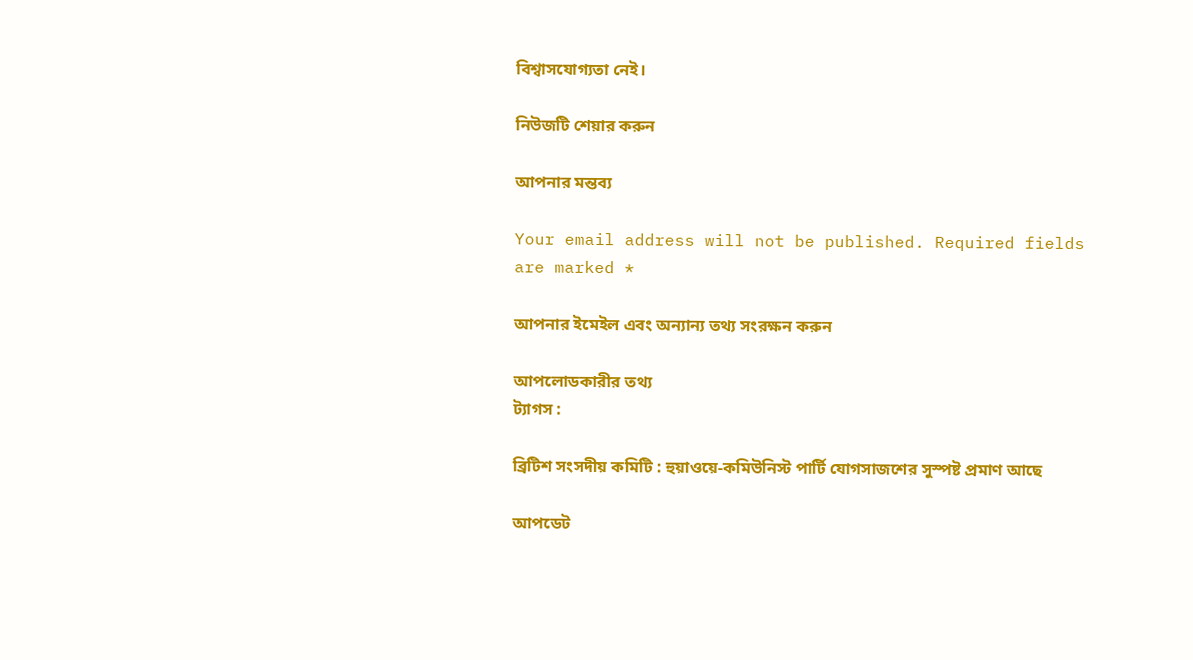বিশ্বাসযোগ্যতা নেই।

নিউজটি শেয়ার করুন

আপনার মন্তব্য

Your email address will not be published. Required fields are marked *

আপনার ইমেইল এবং অন্যান্য তথ্য সংরক্ষন করুন

আপলোডকারীর তথ্য
ট্যাগস :

ব্রিটিশ সংসদীয় কমিটি : হুয়াওয়ে-কমিউনিস্ট পার্টি যোগসাজশের সুস্পষ্ট প্রমাণ আছে

আপডেট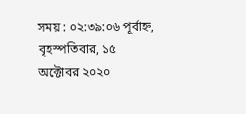সময় : ০২:৩৯:০৬ পূর্বাহ্ন, বৃহস্পতিবার, ১৫ অক্টোবর ২০২০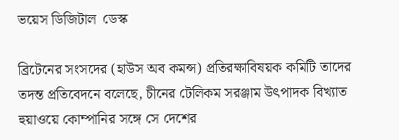ভয়েস ডিজিটাল  ডেস্ক

ব্রিটেনের সংসদের (হাউস অব কমন্স) প্রতিরক্ষাবিষয়ক কমিটি তাদের তদন্ত প্রতিবেদনে বলেছে, চীনের টেলিকম সরঞ্জাম উৎপাদক বিখ্যাত হুয়াওয়ে কোম্পানির সঙ্গে সে দেশের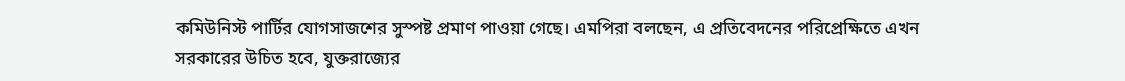কমিউনিস্ট পার্টির যোগসাজশের সুস্পষ্ট প্রমাণ পাওয়া গেছে। এমপিরা বলছেন, এ প্রতিবেদনের পরিপ্রেক্ষিতে এখন সরকারের উচিত হবে, যুক্তরাজ্যের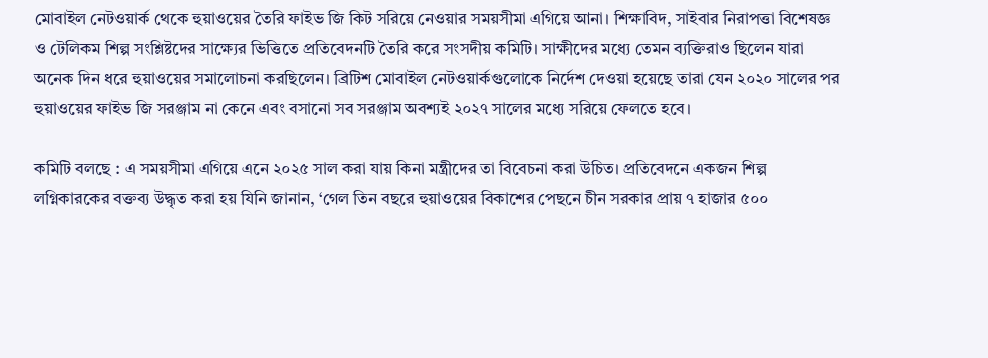মোবাইল নেটওয়ার্ক থেকে হুয়াওয়ের তৈরি ফাইভ জি কিট সরিয়ে নেওয়ার সময়সীমা এগিয়ে আনা। শিক্ষাবিদ, সাইবার নিরাপত্তা বিশেষজ্ঞ ও টেলিকম শিল্প সংশ্লিষ্টদের সাক্ষ্যের ভিত্তিতে প্রতিবেদনটি তৈরি করে সংসদীয় কমিটি। সাক্ষীদের মধ্যে তেমন ব্যক্তিরাও ছিলেন যারা অনেক দিন ধরে হুয়াওয়ের সমালোচনা করছিলেন। ব্রিটিশ মোবাইল নেটওয়ার্কগুলোকে নির্দেশ দেওয়া হয়েছে তারা যেন ২০২০ সালের পর হুয়াওয়ের ফাইভ জি সরঞ্জাম না কেনে এবং বসানো সব সরঞ্জাম অবশ্যই ২০২৭ সালের মধ্যে সরিয়ে ফেলতে হবে।

কমিটি বলছে : এ সময়সীমা এগিয়ে এনে ২০২৫ সাল করা যায় কিনা মন্ত্রীদের তা বিবেচনা করা উচিত। প্রতিবেদনে একজন শিল্প লগ্নিকারকের বক্তব্য উদ্ধৃত করা হয় যিনি জানান, ‘গেল তিন বছরে হুয়াওয়ের বিকাশের পেছনে চীন সরকার প্রায় ৭ হাজার ৫০০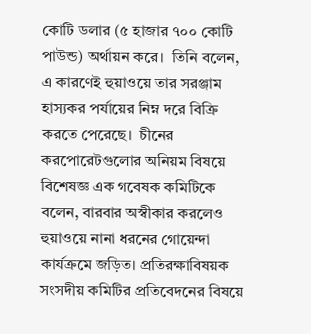কোটি ডলার (৫ হাজার ৭০০ কোটি পাউন্ড) অর্থায়ন করে।  তিনি বলেন, এ কারণেই হুয়াওয়ে তার সরঞ্জাম হাস্যকর পর্যায়ের নিম্ন দরে বিক্রি করতে পেরেছে।  চীনের করপোরেটগুলোর অনিয়ম বিষয়ে বিশেষজ্ঞ এক গবেষক কমিটিকে বলেন, বারবার অস্বীকার করলেও হুয়াওয়ে নানা ধরনের গোয়েন্দা কার্যক্রমে জড়িত। প্রতিরক্ষাবিষয়ক সংসদীয় কমিটির প্রতিবেদনের বিষয়ে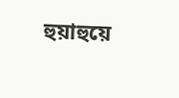হুয়াহুয়ে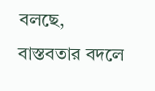বলছে, বাস্তবতার বদলে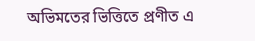অভিমতের ভিত্তিতে প্রণীত এ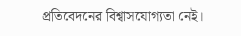প্রতিবেদনের বিশ্বাসযোগ্যতা নেই।